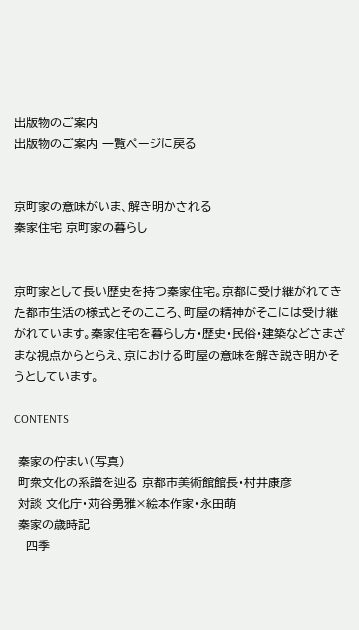出版物のご案内
出版物のご案内 一覧ページに戻る


京町家の意味がいま、解き明かされる
秦家住宅 京町家の暮らし


京町家として長い歴史を持つ秦家住宅。京都に受け継がれてきた都市生活の様式とそのこころ、町屋の精神がそこには受け継がれています。秦家住宅を暮らし方・歴史・民俗・建築などさまざまな視点からとらえ、京における町屋の意味を解き説き明かそうとしています。

CONTENTS

 秦家の佇まい(写真)
 町衆文化の系譜を辿る 京都市美術館館長・村井康彦
 対談 文化庁・苅谷勇雅×絵本作家・永田萌
 秦家の歳時記
   四季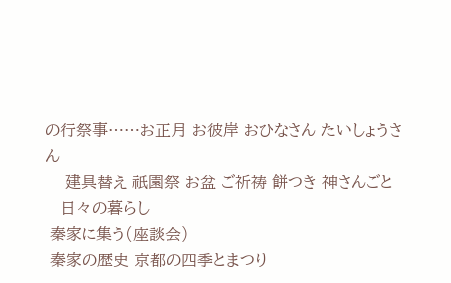の行祭事……お正月 お彼岸 おひなさん たいしょうさん
    建具替え 祇園祭 お盆 ご祈祷 餅つき 神さんごと
   日々の暮らし
 秦家に集う(座談会)
 秦家の歴史 京都の四季とまつり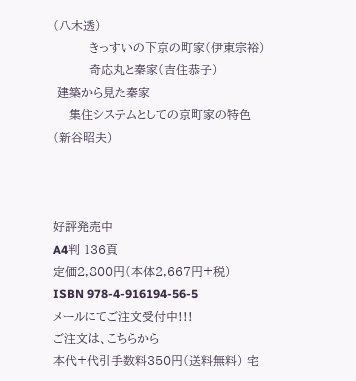(八木透)
         きっすいの下京の町家(伊東宗裕)
         奇応丸と秦家(吉住恭子)
 建築から見た秦家
    集住システムとしての京町家の特色(新谷昭夫)



好評発売中
A4判 136頁
定価2,800円(本体2,667円+税)
ISBN 978-4-916194-56-5
メールにてご注文受付中!!!
ご注文は、こちらから
本代+代引手数料350円(送料無料) 宅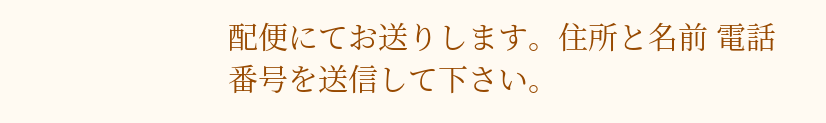配便にてお送りします。住所と名前 電話番号を送信して下さい。